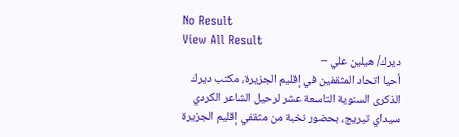No Result
View All Result
ديرك/ هيلين علي –
أحيا اتحاد المثقفين في إقليم الجزيرة، مكتب ديرك الذكرى السنوية التاسعة عشر لرحيل الشاعر الكردي سيداي تيريج، بحضور نخبة من مثقفي إقليم الجزيرة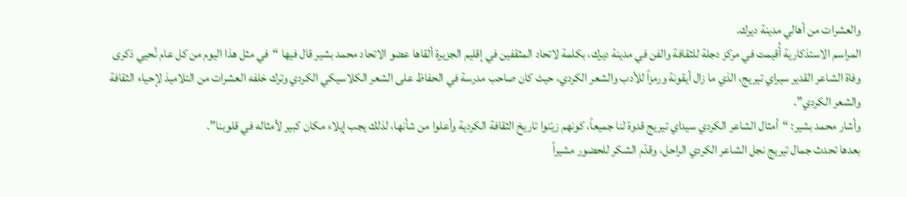والعشرات من أهالي مدينة ديرك.
المراسم الاستذكارية أُقيمت في مركز دجلة للثقافة والفن في مدينة ديرك، بكلمة لاتحاد المثقفين في إقليم الجزيرة ألقاها عضو الاتحاد محمد بشير قال فيها “في مثل هذا اليوم من كل عام نُحيي ذكرى وفاة الشاعر القدير سيراي تيريج، الذي ما زال أيقونة ورمزاً للأدب والشعر الكردي، حيث كان صاحب مدرسة في الحفاظ على الشعر الكلاسيكي الكردي وترك خلفه العشرات من التلاميذ لإحياء الثقافة والشعر الكردي”.
وأشار محمد بشير: “أمثال الشاعر الكردي سيداي تيريج قدوة لنا جميعاً، كونهم زيّنوا تاريخ الثقافة الكردية وأعلوا من شأنها، لذلك يجب إيلاء مكان كبير لأمثاله في قلوبنا”.
بعدها تحدث جمال تيريج نجل الشاعر الكردي الراحل، وقدّم الشكر للحضور مشيراً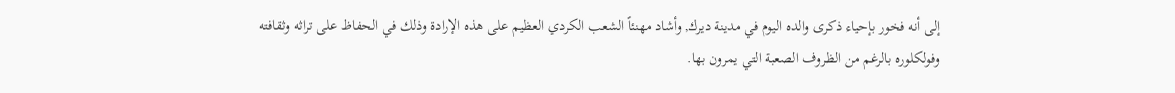إلى أنه فخور بإحياء ذكرى والده اليوم في مدينة ديرك, وأشاد مهنئاً الشعب الكردي العظيم على هذه الإرادة وذلك في الحفاظ على تراثه وثقافته وفولكلوره بالرغم من الظروف الصعبة التي يمرون بها.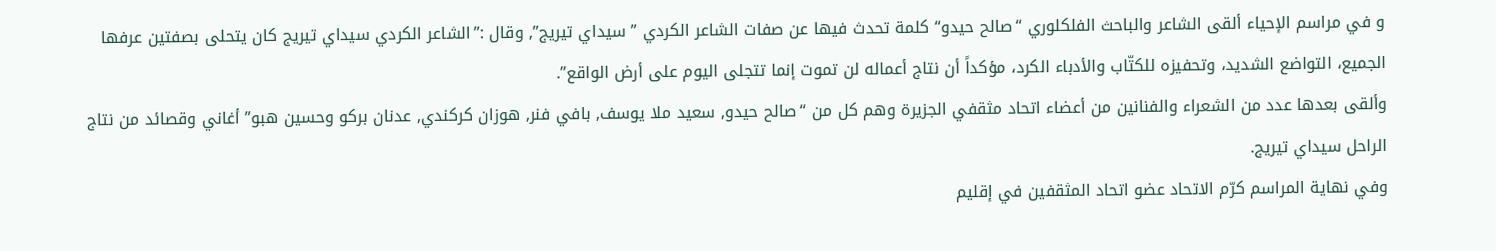و في مراسم الإحياء ألقى الشاعر والباحث الفلكلوري “صالح حيدو“ كلمة تحدث فيها عن صفات الشاعر الكردي ” سيداي تيريج”, وقال :”الشاعر الكردي سيداي تيريج كان يتحلى بصفتين عرفها الجميع، التواضع الشديد، وتحفيزه للكتّاب والأدباء الكرد، مؤكداً أن نتاج أعماله لن تموت إنما تتجلى اليوم على أرض الواقع”.
وألقى بعدها عدد من الشعراء والفنانين من أعضاء اتحاد مثقفي الجزيرة وهم كل من “صالح حيدو, سعيد ملا يوسف, بافي فنر, هوزان كركندي, عدنان بركو وحسين هبو” أغاني وقصائد من نتاج الراحل سيداي تيريج.
وفي نهاية المراسم كرّم الاتحاد عضو اتحاد المثقفين في إقليم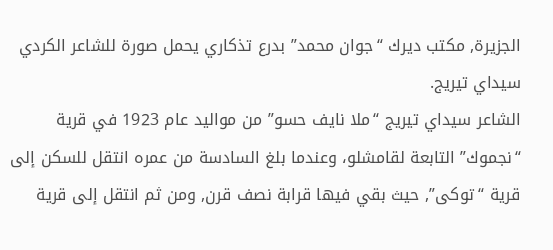الجزيرة, مكتب ديرك “جوان محمد” بدرع تذكاري يحمل صورة للشاعر الكردي سيداي تيريج.
الشاعر سيداي تيريج “ملا نايف حسو” من مواليد عام 1923 في قرية “نجموك” التابعة لقامشلو، وعندما بلغ السادسة من عمره انتقل للسكن إلى قرية “توكى”, حيث بقي فيها قرابة نصف قرن, ومن ثم انتقل إلى قرية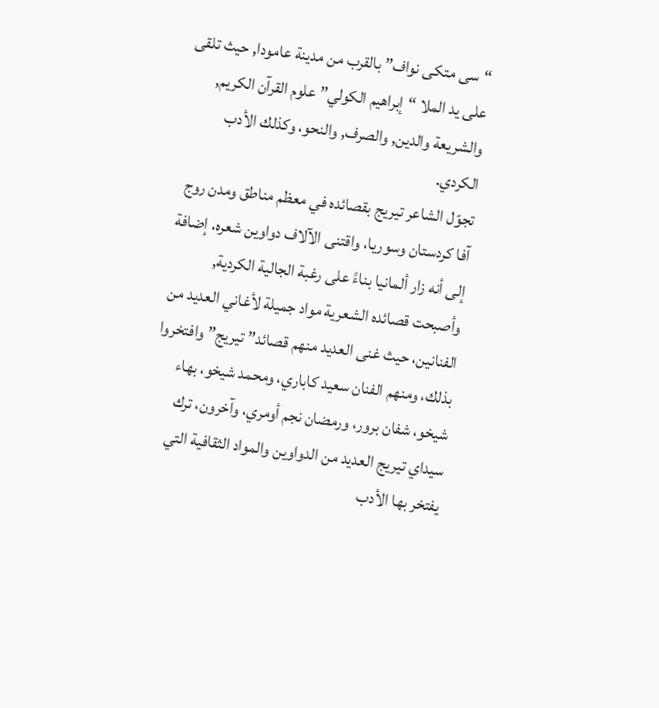“سى متكى نواف” بالقرب من مدينة عامودا, حيث تلقى على يد الملا “إبراهيم الكولي” علوم القرآن الكريم, والشريعة والدين, والصرف, والنحو، وكذلك الأدب الكردي.
تجوّل الشاعر تيريج بقصائده في معظم مناطق ومدن روج آفا كردستان وسوريا، واقتنى الآلاف دواوين شعره، إضافة إلى أنه زار ألمانيا بناءً على رغبة الجالية الكردية, وأصبحت قصائده الشعرية مواد جميلة لأغاني العديد من الفنانين، حيث غنى العديد منهم قصائد” تيريج” وافتخروا بذلك، ومنهم الفنان سعيد كاباري، ومحمد شيخو، بهاء شيخو، شفان برور، ورمضان نجم أومري، وآخرون، ترك سيداي تيريج العديد من الدواوين والمواد الثقافية التي يفتخر بها الأدب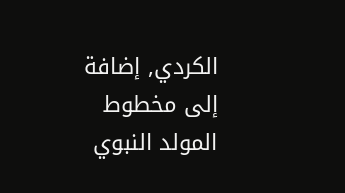الكردي, إضافة إلى مخطوط المولد النبوي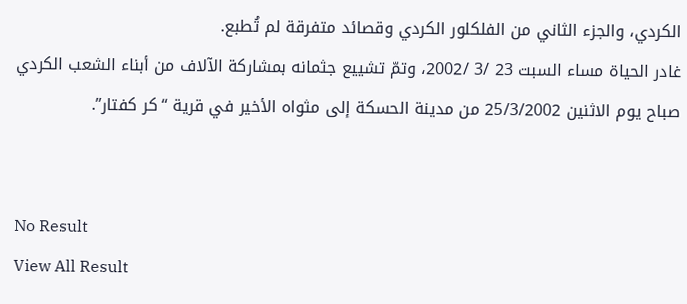الكردي، والجزء الثاني من الفلكلور الكردي وقصائد متفرقة لم تُطبع.
غادر الحياة مساء السبت 23 /3 /2002، وتمّ تشييع جثمانه بمشاركة الآلاف من أبناء الشعب الكردي صباح يوم الاثنين 25/3/2002 من مدينة الحسكة إلى مثواه الأخير في قرية “كر كفتار”.


No Result
View All Result